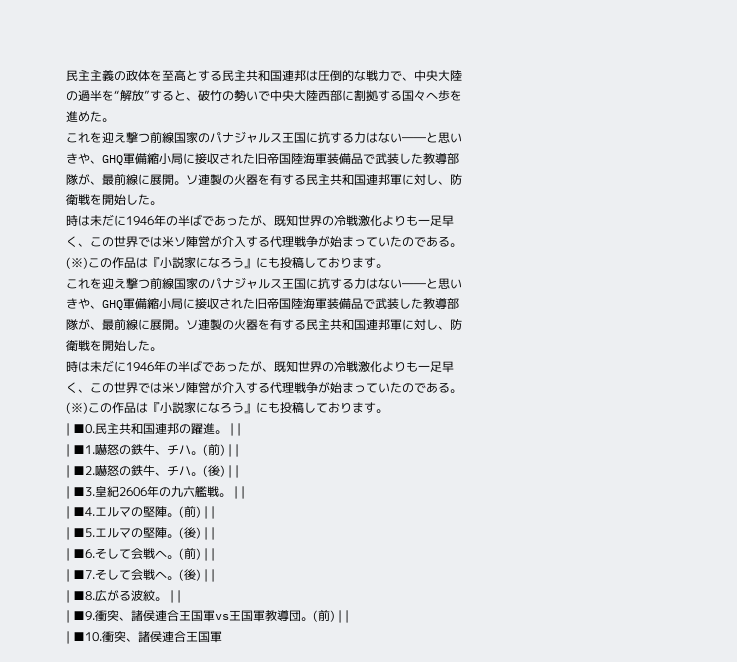民主主義の政体を至高とする民主共和国連邦は圧倒的な戦力で、中央大陸の過半を“解放”すると、破竹の勢いで中央大陸西部に割拠する国々へ歩を進めた。
これを迎え撃つ前線国家のパナジャルス王国に抗する力はない――と思いきや、GHQ軍備縮小局に接収された旧帝国陸海軍装備品で武装した教導部隊が、最前線に展開。ソ連製の火器を有する民主共和国連邦軍に対し、防衛戦を開始した。
時は未だに1946年の半ばであったが、既知世界の冷戦激化よりも一足早く、この世界では米ソ陣営が介入する代理戦争が始まっていたのである。
(※)この作品は『小説家になろう』にも投稿しております。
これを迎え撃つ前線国家のパナジャルス王国に抗する力はない――と思いきや、GHQ軍備縮小局に接収された旧帝国陸海軍装備品で武装した教導部隊が、最前線に展開。ソ連製の火器を有する民主共和国連邦軍に対し、防衛戦を開始した。
時は未だに1946年の半ばであったが、既知世界の冷戦激化よりも一足早く、この世界では米ソ陣営が介入する代理戦争が始まっていたのである。
(※)この作品は『小説家になろう』にも投稿しております。
| ■0.民主共和国連邦の躍進。 | |
| ■1.嚇怒の鉄牛、チハ。(前) | |
| ■2.嚇怒の鉄牛、チハ。(後) | |
| ■3.皇紀2606年の九六艦戦。 | |
| ■4.エルマの堅陣。(前) | |
| ■5.エルマの堅陣。(後) | |
| ■6.そして会戦へ。(前) | |
| ■7.そして会戦へ。(後) | |
| ■8.広がる波紋。 | |
| ■9.衝突、諸侯連合王国軍vs王国軍教導団。(前) | |
| ■10.衝突、諸侯連合王国軍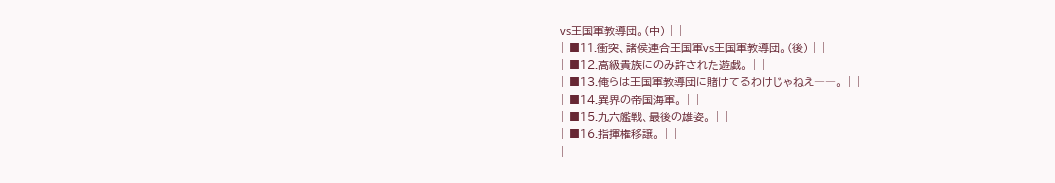vs王国軍教導団。(中) | |
| ■11.衝突、諸侯連合王国軍vs王国軍教導団。(後) | |
| ■12.高級貴族にのみ許された遊戯。 | |
| ■13.俺らは王国軍教導団に賭けてるわけじゃねえ――。 | |
| ■14.異界の帝国海軍。 | |
| ■15.九六艦戦、最後の雄姿。 | |
| ■16.指揮権移譲。 | |
|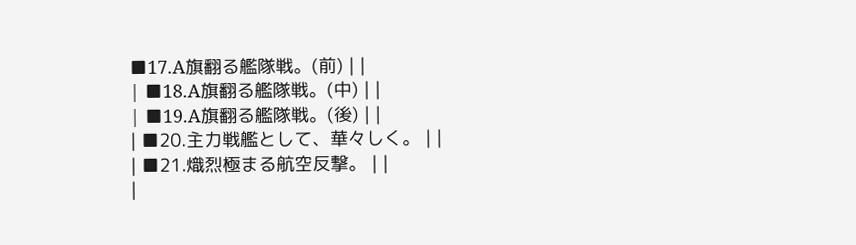■17.A旗翻る艦隊戦。(前) | |
| ■18.A旗翻る艦隊戦。(中) | |
| ■19.A旗翻る艦隊戦。(後) | |
| ■20.主力戦艦として、華々しく。 | |
| ■21.熾烈極まる航空反撃。 | |
|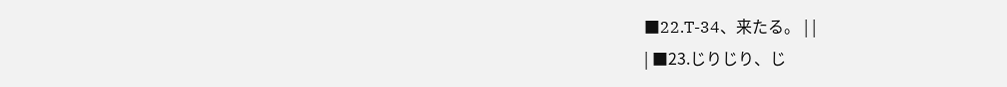■22.T-34、来たる。 | |
| ■23.じりじり、じ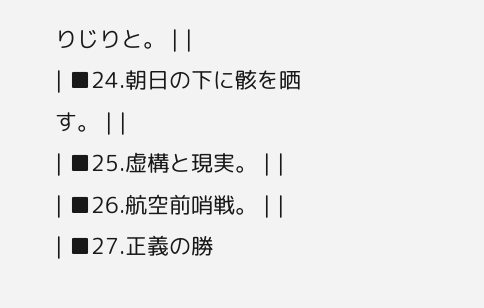りじりと。 | |
| ■24.朝日の下に骸を晒す。 | |
| ■25.虚構と現実。 | |
| ■26.航空前哨戦。 | |
| ■27.正義の勝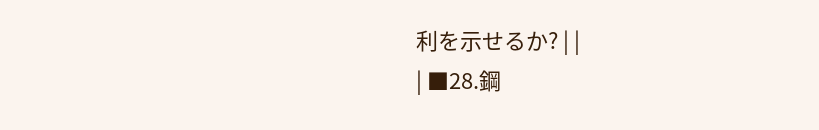利を示せるか? | |
| ■28.鋼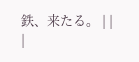鉄、来たる。 | |
|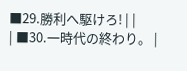■29.勝利へ駆けろ! | |
| ■30.一時代の終わり。 |